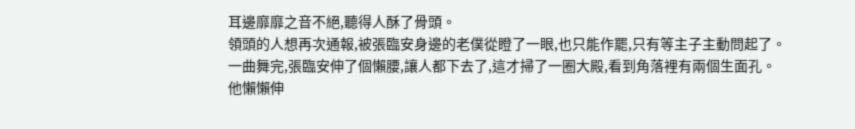耳邊靡靡之音不絕,聽得人酥了骨頭。
領頭的人想再次通報,被張臨安身邊的老僕從瞪了一眼,也只能作罷,只有等主子主動問起了。
一曲舞完,張臨安伸了個懶腰,讓人都下去了,這才掃了一圈大殿,看到角落裡有兩個生面孔。
他懶懶伸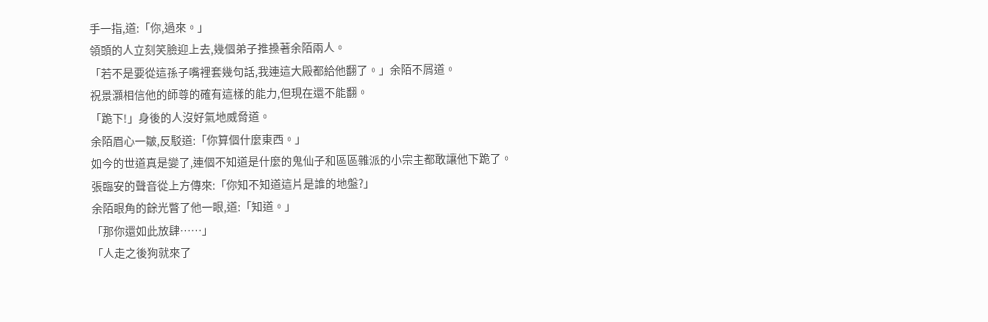手一指,道:「你,過來。」
領頭的人立刻笑臉迎上去,幾個弟子推搡著余陌兩人。
「若不是要從這孫子嘴裡套幾句話,我連這大殿都給他翻了。」余陌不屑道。
祝景灝相信他的師尊的確有這樣的能力,但現在還不能翻。
「跪下!」身後的人沒好氣地威脅道。
余陌眉心一皺,反駁道:「你算個什麼東西。」
如今的世道真是變了,連個不知道是什麼的鬼仙子和區區雜派的小宗主都敢讓他下跪了。
張臨安的聲音從上方傳來:「你知不知道這片是誰的地盤?」
余陌眼角的餘光瞥了他一眼,道:「知道。」
「那你還如此放肆……」
「人走之後狗就來了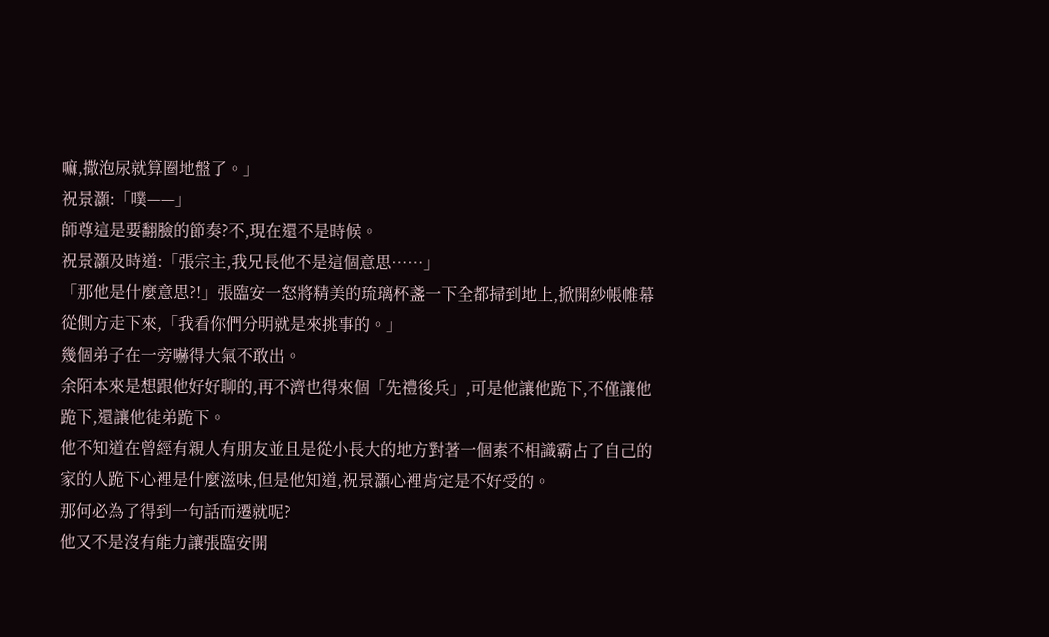嘛,撒泡尿就算圈地盤了。」
祝景灝:「噗——」
師尊這是要翻臉的節奏?不,現在還不是時候。
祝景灝及時道:「張宗主,我兄長他不是這個意思……」
「那他是什麼意思?!」張臨安一怒將精美的琉璃杯盞一下全都掃到地上,掀開紗帳帷幕從側方走下來,「我看你們分明就是來挑事的。」
幾個弟子在一旁嚇得大氣不敢出。
余陌本來是想跟他好好聊的,再不濟也得來個「先禮後兵」,可是他讓他跪下,不僅讓他跪下,還讓他徒弟跪下。
他不知道在曾經有親人有朋友並且是從小長大的地方對著一個素不相識霸占了自己的家的人跪下心裡是什麼滋味,但是他知道,祝景灝心裡肯定是不好受的。
那何必為了得到一句話而遷就呢?
他又不是沒有能力讓張臨安開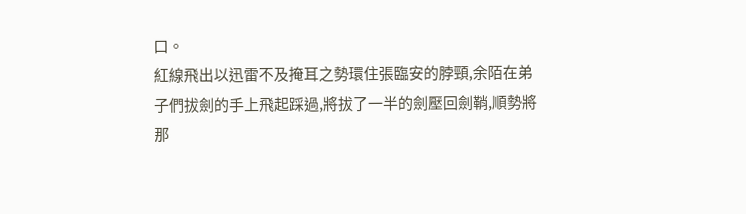口。
紅線飛出以迅雷不及掩耳之勢環住張臨安的脖頸,余陌在弟子們拔劍的手上飛起踩過,將拔了一半的劍壓回劍鞘,順勢將那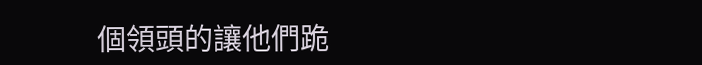個領頭的讓他們跪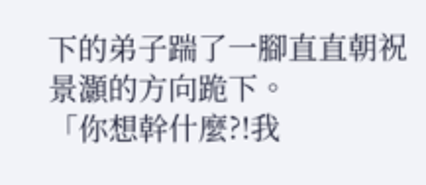下的弟子踹了一腳直直朝祝景灝的方向跪下。
「你想幹什麼?!我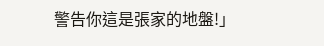警告你這是張家的地盤!」